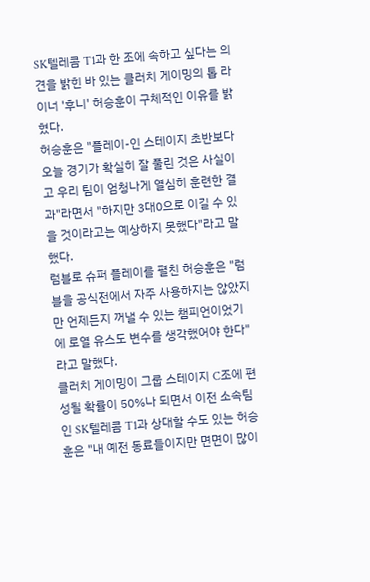SK텔레콤 T1과 한 조에 속하고 싶다는 의견을 밝힌 바 있는 클러치 게이밍의 톱 라이너 '후니' 허승훈이 구체적인 이유를 밝혔다.
허승훈은 "플레이-인 스테이지 초반보다 오늘 경기가 확실히 잘 풀린 것은 사실이고 우리 팀이 엄청나게 열심히 훈련한 결과"라면서 "하지만 3대0으로 이길 수 있을 것이라고는 예상하지 못했다"라고 말했다.
럼블로 슈퍼 플레이를 펼친 허승훈은 "럼블을 공식전에서 자주 사용하지는 않았지만 언제든지 꺼낼 수 있는 챔피언이었기에 로열 유스도 변수를 생각했어야 한다"라고 말했다.
클러치 게이밍이 그룹 스테이지 C조에 편성될 확률이 50%나 되면서 이전 소속팀인 SK텔레콤 T1과 상대할 수도 있는 허승훈은 "내 예전 동료들이지만 면면이 많이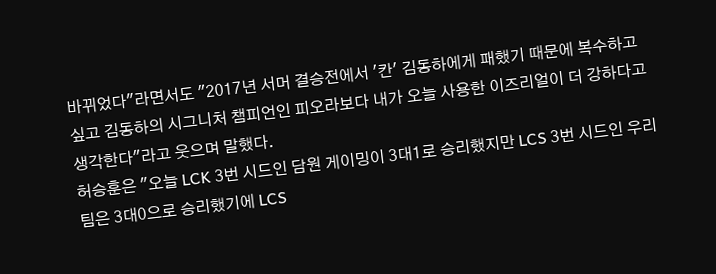바뀌었다"라면서도 "2017년 서머 결승전에서 '칸' 김동하에게 패했기 때문에 복수하고 싶고 김동하의 시그니처 챔피언인 피오라보다 내가 오늘 사용한 이즈리얼이 더 강하다고 생각한다"라고 웃으며 말했다.
허승훈은 "오늘 LCK 3번 시드인 담원 게이밍이 3대1로 승리했지만 LCS 3번 시드인 우리 팀은 3대0으로 승리했기에 LCS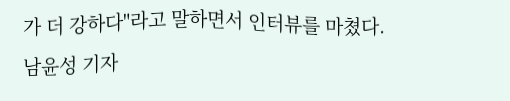가 더 강하다"라고 말하면서 인터뷰를 마쳤다.
남윤성 기자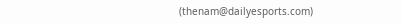(thenam@dailyesports.com)